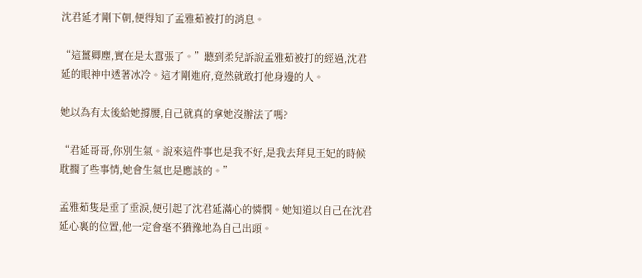沈君延才剛下朝,便得知了孟雅茹被打的消息。

“這薑卿塵,實在是太囂張了。”聽到柔兒訴說孟雅茹被打的經過,沈君延的眼神中透著冰冷。這才剛進府,竟然就敢打他身邊的人。

她以為有太後給她撐腰,自己就真的拿她沒辦法了嗎?

“君延哥哥,你別生氣。說來這件事也是我不好,是我去拜見王妃的時候耽擱了些事情,她會生氣也是應該的。”

孟雅茹隻是垂了垂淚,便引起了沈君延滿心的憐憫。她知道以自己在沈君延心裏的位置,他一定會毫不猶豫地為自己出頭。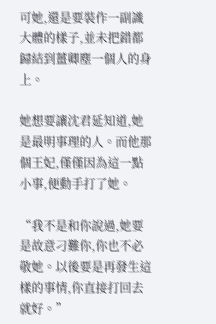可她,還是要裝作一副識大體的樣子,並未把錯都歸結到薑卿塵一個人的身上。

她想要讓沈君延知道,她是最明事理的人。而他那個王妃,僅僅因為這一點小事,便動手打了她。

“我不是和你說過,她要是故意刁難你,你也不必敬她。以後要是再發生這樣的事情,你直接打回去就好。”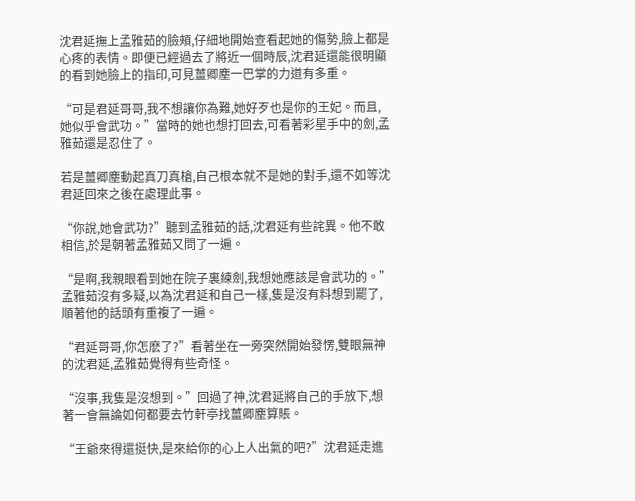沈君延撫上孟雅茹的臉頰,仔細地開始查看起她的傷勢,臉上都是心疼的表情。即便已經過去了將近一個時辰,沈君延還能很明顯的看到她臉上的指印,可見薑卿塵一巴掌的力道有多重。

“可是君延哥哥,我不想讓你為難,她好歹也是你的王妃。而且,她似乎會武功。”當時的她也想打回去,可看著彩星手中的劍,孟雅茹還是忍住了。

若是薑卿塵動起真刀真槍,自己根本就不是她的對手,還不如等沈君延回來之後在處理此事。

“你說,她會武功?”聽到孟雅茹的話,沈君延有些詫異。他不敢相信,於是朝著孟雅茹又問了一遍。

“是啊,我親眼看到她在院子裏練劍,我想她應該是會武功的。”孟雅茹沒有多疑,以為沈君延和自己一樣,隻是沒有料想到罷了,順著他的話頭有重複了一遍。

“君延哥哥,你怎麽了?”看著坐在一旁突然開始發愣,雙眼無神的沈君延,孟雅茹覺得有些奇怪。

“沒事,我隻是沒想到。”回過了神,沈君延將自己的手放下,想著一會無論如何都要去竹軒亭找薑卿塵算賬。

“王爺來得還挺快,是來給你的心上人出氣的吧?”沈君延走進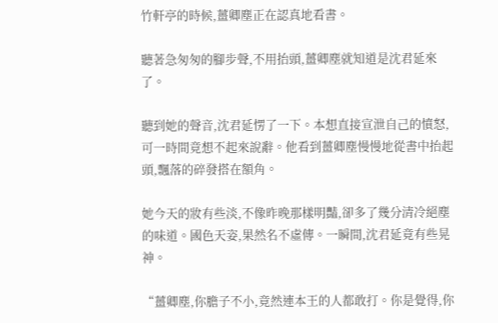竹軒亭的時候,薑卿塵正在認真地看書。

聽著急匆匆的腳步聲,不用抬頭,薑卿塵就知道是沈君延來了。

聽到她的聲音,沈君延愣了一下。本想直接宣泄自己的憤怒,可一時間竟想不起來說辭。他看到薑卿塵慢慢地從書中抬起頭,飄落的碎發搭在額角。

她今天的妝有些淡,不像昨晚那樣明豔,卻多了幾分清冷絕塵的味道。國色天姿,果然名不虛傳。一瞬間,沈君延竟有些晃神。

“薑卿塵,你膽子不小,竟然連本王的人都敢打。你是覺得,你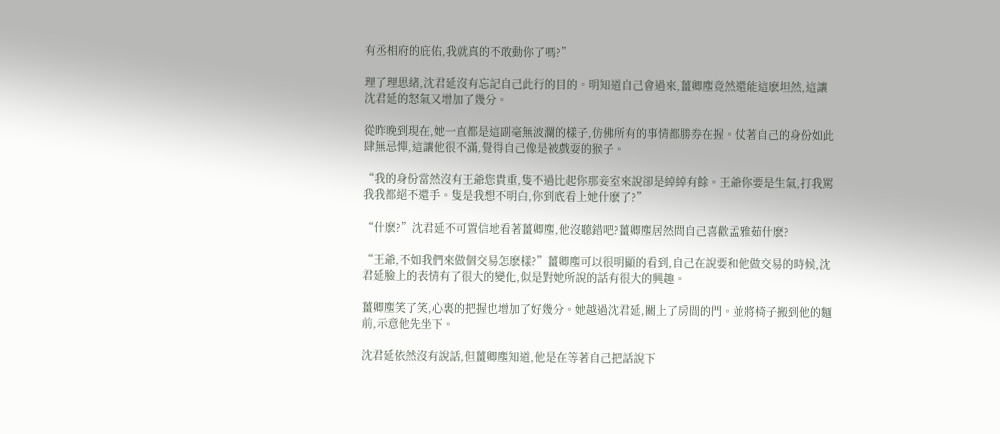有丞相府的庇佑,我就真的不敢動你了嗎?”

理了理思緒,沈君延沒有忘記自己此行的目的。明知道自己會過來,薑卿塵竟然還能這麽坦然,這讓沈君延的怒氣又增加了幾分。

從昨晚到現在,她一直都是這副毫無波瀾的樣子,仿佛所有的事情都勝券在握。仗著自己的身份如此肆無忌憚,這讓他很不滿,覺得自己像是被戲耍的猴子。

“我的身份當然沒有王爺您貴重,隻不過比起你那妾室來說卻是綽綽有餘。王爺你要是生氣,打我罵我我都絕不還手。隻是我想不明白,你到底看上她什麽了?”

“什麽?”沈君延不可置信地看著薑卿塵,他沒聽錯吧?薑卿塵居然問自己喜歡孟雅茹什麽?

“王爺,不如我們來做個交易怎麽樣?”薑卿塵可以很明顯的看到,自己在說要和他做交易的時候,沈君延臉上的表情有了很大的變化,似是對她所說的話有很大的興趣。

薑卿塵笑了笑,心裏的把握也增加了好幾分。她越過沈君延,關上了房間的門。並將椅子搬到他的麵前,示意他先坐下。

沈君延依然沒有說話,但薑卿塵知道,他是在等著自己把話說下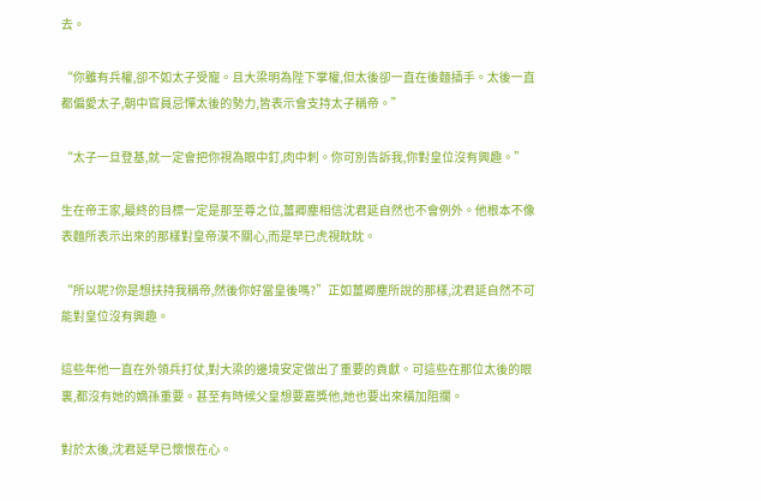去。

“你雖有兵權,卻不如太子受寵。且大梁明為陛下掌權,但太後卻一直在後麵插手。太後一直都偏愛太子,朝中官員忌憚太後的勢力,皆表示會支持太子稱帝。”

“太子一旦登基,就一定會把你視為眼中釘,肉中刺。你可別告訴我,你對皇位沒有興趣。”

生在帝王家,最終的目標一定是那至尊之位,薑卿塵相信沈君延自然也不會例外。他根本不像表麵所表示出來的那樣對皇帝漠不關心,而是早已虎視眈眈。

“所以呢?你是想扶持我稱帝,然後你好當皇後嗎?”正如薑卿塵所說的那樣,沈君延自然不可能對皇位沒有興趣。

這些年他一直在外領兵打仗,對大梁的邊境安定做出了重要的貢獻。可這些在那位太後的眼裏,都沒有她的嫡孫重要。甚至有時候父皇想要嘉獎他,她也要出來橫加阻攔。

對於太後,沈君延早已懷恨在心。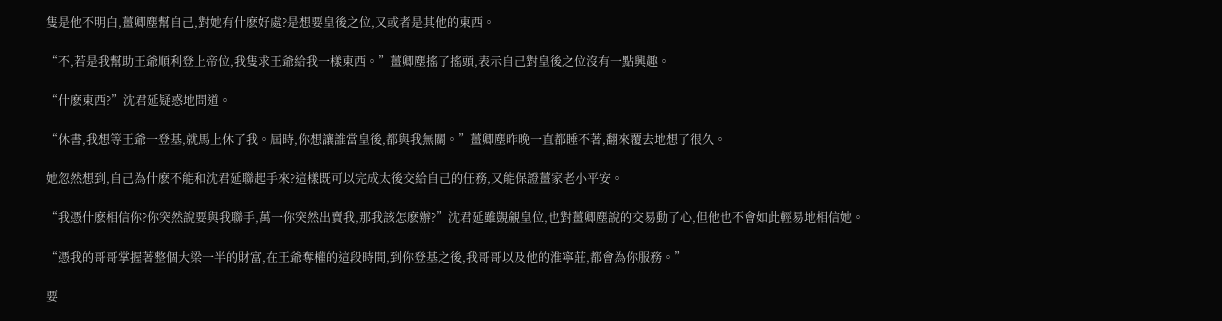隻是他不明白,薑卿塵幫自己,對她有什麽好處?是想要皇後之位,又或者是其他的東西。

“不,若是我幫助王爺順利登上帝位,我隻求王爺給我一樣東西。”薑卿塵搖了搖頭,表示自己對皇後之位沒有一點興趣。

“什麽東西?”沈君延疑惑地問道。

“休書,我想等王爺一登基,就馬上休了我。屆時,你想讓誰當皇後,都與我無關。”薑卿塵昨晚一直都睡不著,翻來覆去地想了很久。

她忽然想到,自己為什麽不能和沈君延聯起手來?這樣既可以完成太後交給自己的任務,又能保證薑家老小平安。

“我憑什麽相信你?你突然說要與我聯手,萬一你突然出賣我,那我該怎麽辦?”沈君延雖覬覦皇位,也對薑卿塵說的交易動了心,但他也不會如此輕易地相信她。

“憑我的哥哥掌握著整個大梁一半的財富,在王爺奪權的這段時間,到你登基之後,我哥哥以及他的淮寧莊,都會為你服務。”

要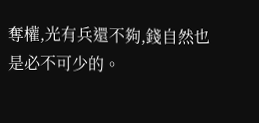奪權,光有兵還不夠,錢自然也是必不可少的。